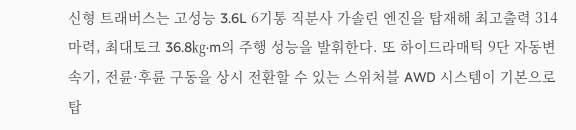신형 트래버스는 고성능 3.6L 6기통 직분사 가솔린 엔진을 탑재해 최고출력 314마력, 최대토크 36.8㎏·m의 주행 성능을 발휘한다. 또 하이드라매틱 9단 자동변속기, 전륜·후륜 구동을 상시 전환할 수 있는 스위처블 AWD 시스템이 기본으로 탑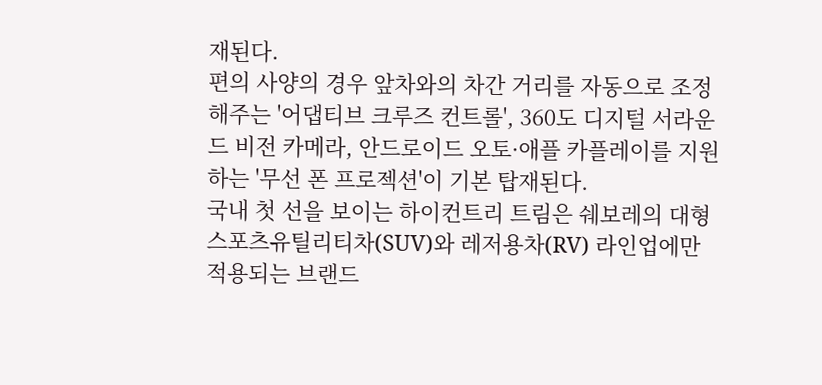재된다.
편의 사양의 경우 앞차와의 차간 거리를 자동으로 조정해주는 '어댑티브 크루즈 컨트롤', 360도 디지털 서라운드 비전 카메라, 안드로이드 오토·애플 카플레이를 지원하는 '무선 폰 프로젝션'이 기본 탑재된다.
국내 첫 선을 보이는 하이컨트리 트림은 쉐보레의 대형 스포츠유틸리티차(SUV)와 레저용차(RV) 라인업에만 적용되는 브랜드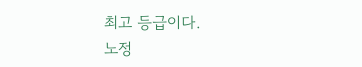최고 등급이다.
노정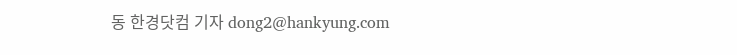동 한경닷컴 기자 dong2@hankyung.com